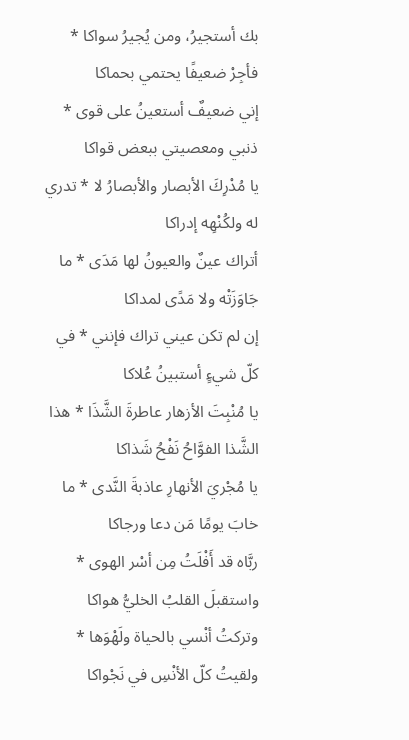بك أستجيرُ، ومن يُجيرُ سواكا * فأجِرْ ضعيفًا يحتمي بحماكا
إني ضعيفٌ أستعينُ على قوى * ذنبي ومعصيتي ببعض قواكا
يا مُدْرِكَ الأبصار والأبصارُ لا * تدري له ولكُنْهِه إدراكا
أتراك عينٌ والعيونُ لها مَدَى * ما جَاوَزَتْه ولا مَدًى لمداكا
إن لم تكن عيني تراك فإنني * في كلّ شيءٍ أستبينُ عُلاكا
يا مُنْبِتَ الأزهار عاطرةَ الشَّذَا * هذا الشَّذا الفوَّاحُ نَفْحُ شَذاكا
يا مُجْريَ الأنهارِ عاذبةَ النَّدى * ما خابَ يومًا مَن دعا ورجاكا
ربَّاه قد أَفْلَتُ مِن أسْر الهوى * واستقبلَ القلبُ الخليُّ هواكا
وتركتُ أنْسي بالحياة ولَهْوَها * ولقيتُ كلّ الأنْسِ في نَجْواكا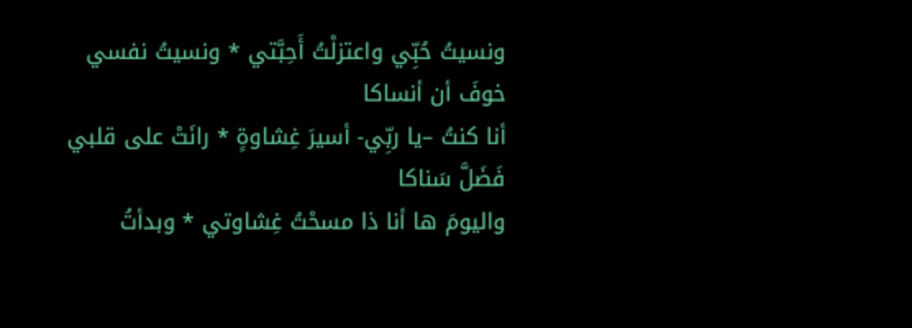ونسيتُ حُبِّي واعتزلْتُ أَحِبَّتي * ونسيتُ نفسي خوفَ أن أنساكا
أنا كنتُ –يا ربِّي- أسيرَ غِشاوةٍ * رانَتْ على قلبي فَضَلَّ سَناكا
واليومَ ها أنا ذا مسحْتُ غِشاوتي * وبدأتُ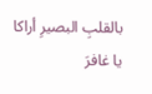بالقلبِ البصيرِ أراكا
يا غافرَ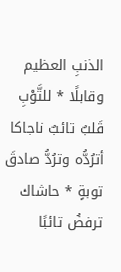الذنبِ العظيم وقابلًا * للتَّوْبِ قَلبٌ تائبٌ ناجاكا
أترُدُّه وترُدُّ صادقَ توبةٍ * حاشاك ترفضُ تائبًا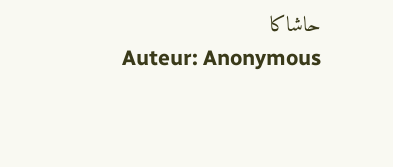حاشاكا
Auteur: Anonymous